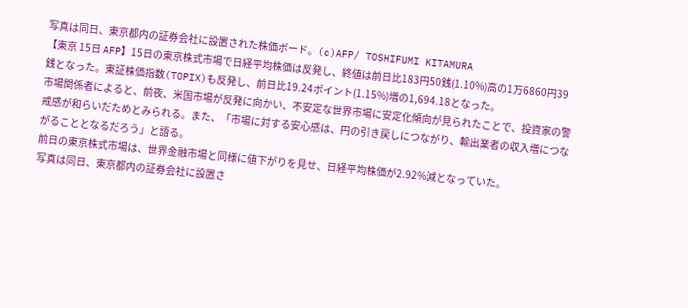写真は同日、東京都内の証券会社に設置された株価ボード。(c)AFP/ TOSHIFUMI KITAMURA
【東京 15日 AFP】15日の東京株式市場で日経平均株価は反発し、終値は前日比183円50銭(1.10%)高の1万6860円39銭となった。東証株価指数(TOPIX)も反発し、前日比19.24ポイント(1.15%)増の1,694.18となった。
市場関係者によると、前夜、米国市場が反発に向かい、不安定な世界市場に安定化傾向が見られたことで、投資家の警戒感が和らいだためとみられる。また、「市場に対する安心感は、円の引き戻しにつながり、輸出業者の収入増につながることとなるだろう」と語る。
前日の東京株式市場は、世界金融市場と同様に値下がりを見せ、日経平均株価が2.92%減となっていた。
写真は同日、東京都内の証券会社に設置さ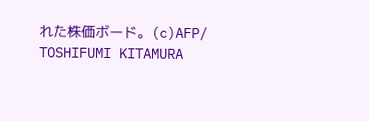れた株価ボード。(c)AFP/ TOSHIFUMI KITAMURA